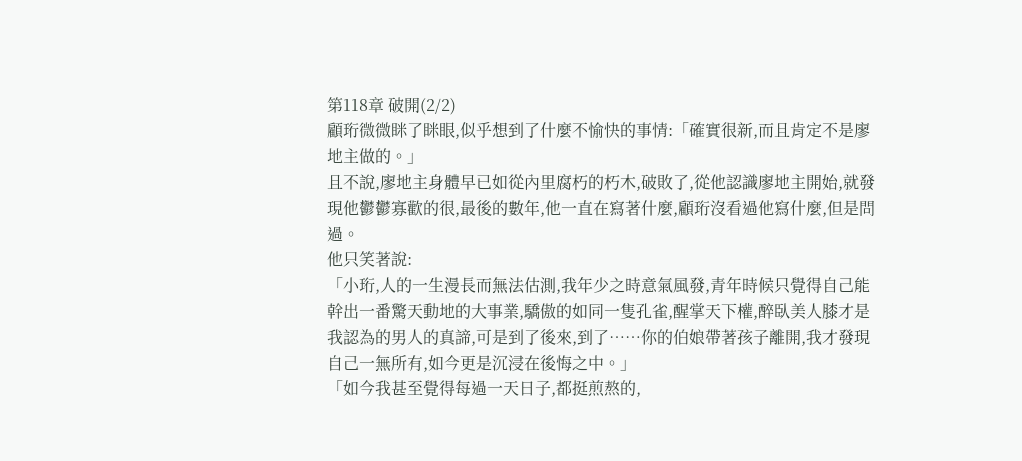第118章 破開(2/2)
顧珩微微眯了眯眼,似乎想到了什麼不愉快的事情:「確實很新,而且肯定不是廖地主做的。」
且不說,廖地主身體早已如從內里腐朽的朽木,破敗了,從他認識廖地主開始,就發現他鬱鬱寡歡的很,最後的數年,他一直在寫著什麼,顧珩沒看過他寫什麼,但是問過。
他只笑著說:
「小珩,人的一生漫長而無法估測,我年少之時意氣風發,青年時候只覺得自己能幹出一番驚天動地的大事業,驕傲的如同一隻孔雀,醒掌天下權,醉臥美人膝才是我認為的男人的真諦,可是到了後來,到了……你的伯娘帶著孩子離開,我才發現自己一無所有,如今更是沉浸在後悔之中。」
「如今我甚至覺得每過一天日子,都挺煎熬的,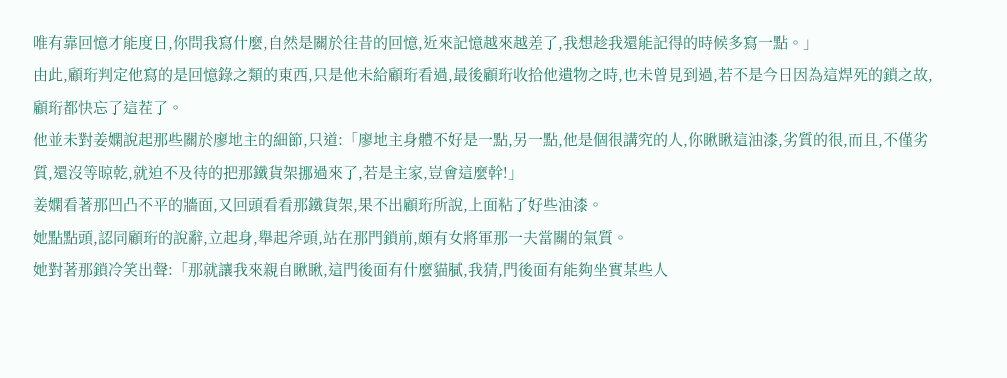唯有靠回憶才能度日,你問我寫什麼,自然是關於往昔的回憶,近來記憶越來越差了,我想趁我還能記得的時候多寫一點。」
由此,顧珩判定他寫的是回憶錄之類的東西,只是他未給顧珩看過,最後顧珩收拾他遺物之時,也未曾見到過,若不是今日因為這焊死的鎖之故,顧珩都快忘了這茬了。
他並未對姜嫻說起那些關於廖地主的細節,只道:「廖地主身體不好是一點,另一點,他是個很講究的人,你瞅瞅這油漆,劣質的很,而且,不僅劣質,還沒等晾乾,就迫不及待的把那鐵貨架挪過來了,若是主家,豈會這麼幹!」
姜嫻看著那凹凸不平的牆面,又回頭看看那鐵貨架,果不出顧珩所說,上面粘了好些油漆。
她點點頭,認同顧珩的說辭,立起身,舉起斧頭,站在那門鎖前,頗有女將軍那一夫當關的氣質。
她對著那鎖冷笑出聲:「那就讓我來親自瞅瞅,這門後面有什麼貓膩,我猜,門後面有能夠坐實某些人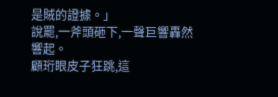是賊的證據。」
說罷,一斧頭砸下,一聲巨響轟然響起。
顧珩眼皮子狂跳,這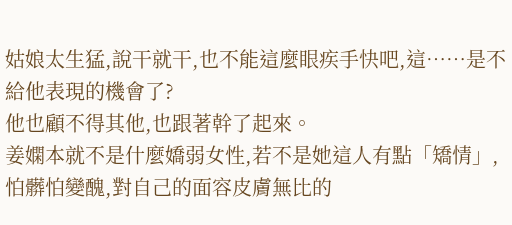姑娘太生猛,說干就干,也不能這麼眼疾手快吧,這……是不給他表現的機會了?
他也顧不得其他,也跟著幹了起來。
姜嫻本就不是什麼嬌弱女性,若不是她這人有點「矯情」,怕髒怕變醜,對自己的面容皮膚無比的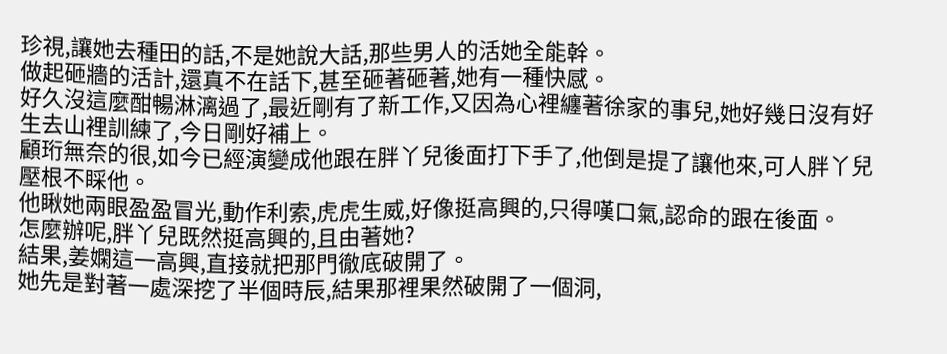珍視,讓她去種田的話,不是她說大話,那些男人的活她全能幹。
做起砸牆的活計,還真不在話下,甚至砸著砸著,她有一種快感。
好久沒這麼酣暢淋漓過了,最近剛有了新工作,又因為心裡纏著徐家的事兒,她好幾日沒有好生去山裡訓練了,今日剛好補上。
顧珩無奈的很,如今已經演變成他跟在胖丫兒後面打下手了,他倒是提了讓他來,可人胖丫兒壓根不睬他。
他瞅她兩眼盈盈冒光,動作利索,虎虎生威,好像挺高興的,只得嘆口氣,認命的跟在後面。
怎麼辦呢,胖丫兒既然挺高興的,且由著她?
結果,姜嫻這一高興,直接就把那門徹底破開了。
她先是對著一處深挖了半個時辰,結果那裡果然破開了一個洞,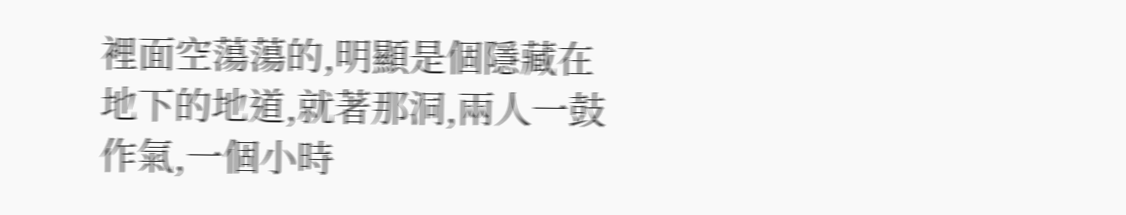裡面空蕩蕩的,明顯是個隱藏在地下的地道,就著那洞,兩人一鼓作氣,一個小時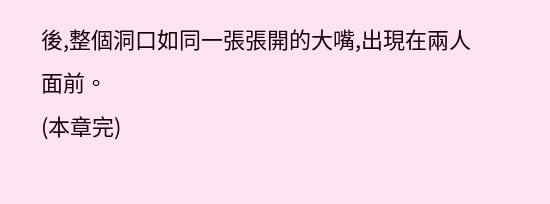後,整個洞口如同一張張開的大嘴,出現在兩人面前。
(本章完)